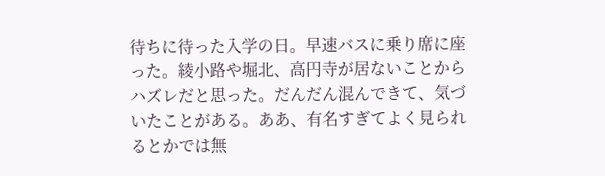待ちに待った入学の日。早速バスに乗り席に座った。綾小路や堀北、高円寺が居ないことからハズレだと思った。だんだん混んできて、気づいたことがある。ああ、有名すぎてよく見られるとかでは無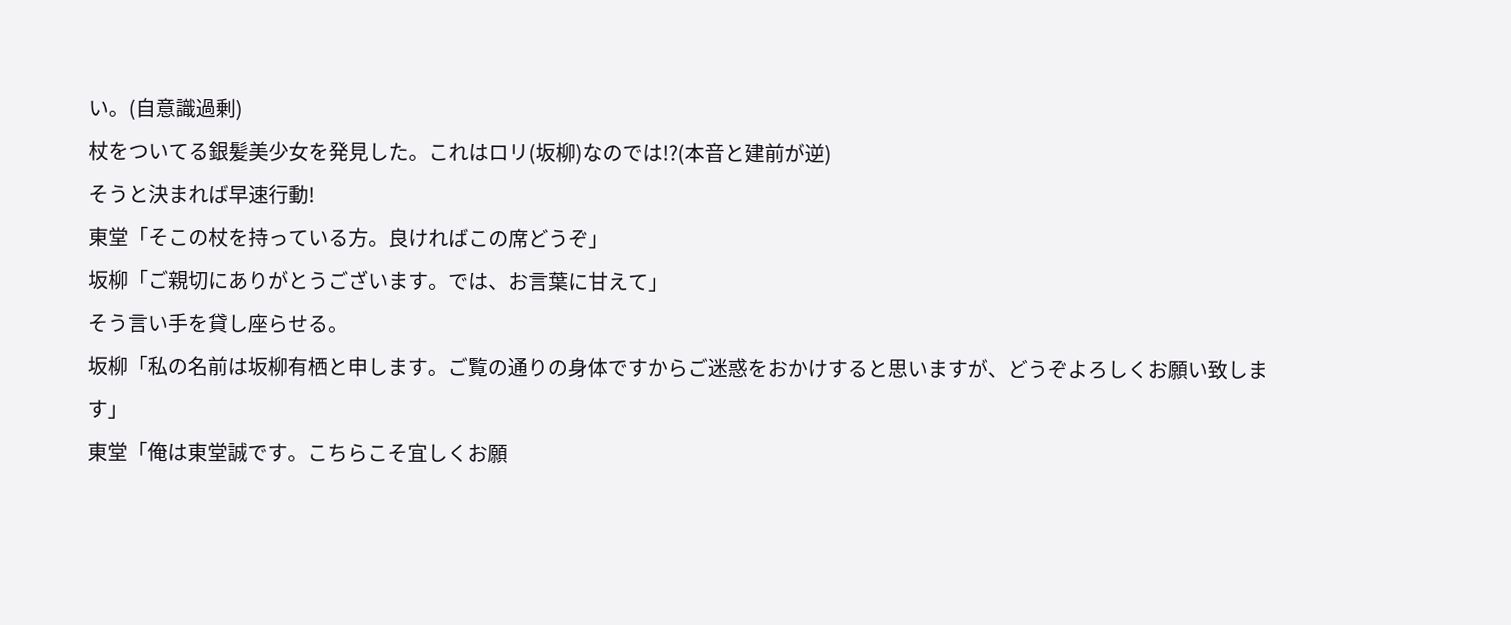い。(自意識過剰)
杖をついてる銀髪美少女を発見した。これはロリ(坂柳)なのでは!?(本音と建前が逆)
そうと決まれば早速行動!
東堂「そこの杖を持っている方。良ければこの席どうぞ」
坂柳「ご親切にありがとうございます。では、お言葉に甘えて」
そう言い手を貸し座らせる。
坂柳「私の名前は坂柳有栖と申します。ご覧の通りの身体ですからご迷惑をおかけすると思いますが、どうぞよろしくお願い致します」
東堂「俺は東堂誠です。こちらこそ宜しくお願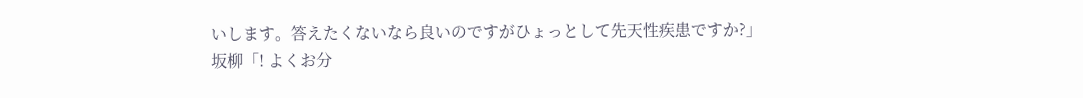いします。答えたくないなら良いのですがひょっとして先天性疾患ですか?」
坂柳「! よくお分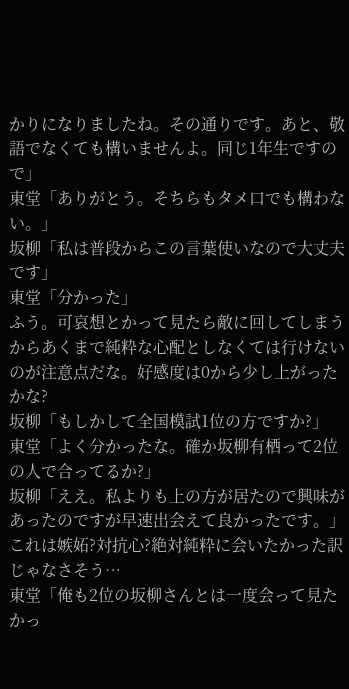かりになりましたね。その通りです。あと、敬語でなくても構いませんよ。同じ1年生ですので」
東堂「ありがとう。そちらもタメ口でも構わない。」
坂柳「私は普段からこの言葉使いなので大丈夫です」
東堂「分かった」
ふう。可哀想とかって見たら敵に回してしまうからあくまで純粋な心配としなくては行けないのが注意点だな。好感度は0から少し上がったかな?
坂柳「もしかして全国模試1位の方ですか?」
東堂「よく分かったな。確か坂柳有栖って2位の人で合ってるか?」
坂柳「ええ。私よりも上の方が居たので興味があったのですが早速出会えて良かったです。」
これは嫉妬?対抗心?絶対純粋に会いたかった訳じゃなさそう…
東堂「俺も2位の坂柳さんとは一度会って見たかっ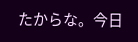たからな。今日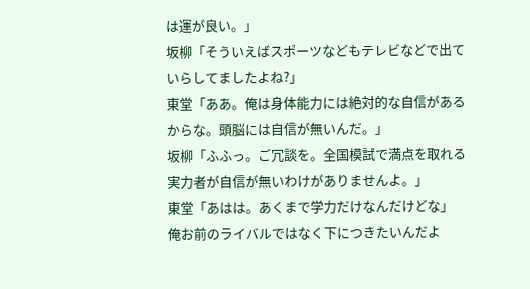は運が良い。」
坂柳「そういえばスポーツなどもテレビなどで出ていらしてましたよね?」
東堂「ああ。俺は身体能力には絶対的な自信があるからな。頭脳には自信が無いんだ。」
坂柳「ふふっ。ご冗談を。全国模試で満点を取れる実力者が自信が無いわけがありませんよ。」
東堂「あはは。あくまで学力だけなんだけどな」
俺お前のライバルではなく下につきたいんだよ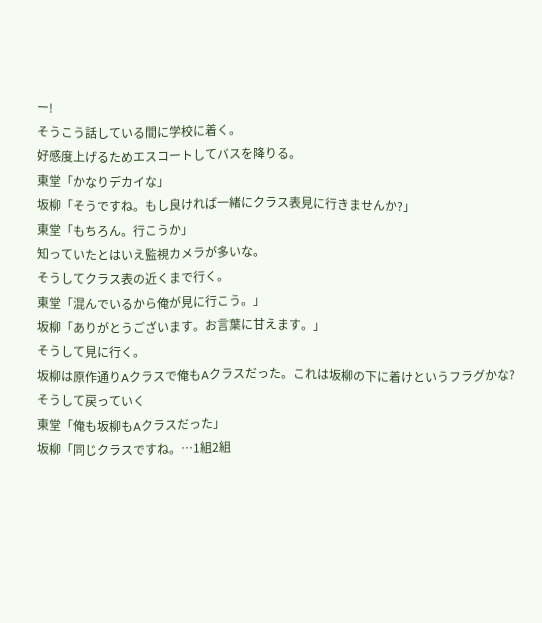ー!
そうこう話している間に学校に着く。
好感度上げるためエスコートしてバスを降りる。
東堂「かなりデカイな」
坂柳「そうですね。もし良ければ一緒にクラス表見に行きませんか?」
東堂「もちろん。行こうか」
知っていたとはいえ監視カメラが多いな。
そうしてクラス表の近くまで行く。
東堂「混んでいるから俺が見に行こう。」
坂柳「ありがとうございます。お言葉に甘えます。」
そうして見に行く。
坂柳は原作通りAクラスで俺もAクラスだった。これは坂柳の下に着けというフラグかな?
そうして戻っていく
東堂「俺も坂柳もAクラスだった」
坂柳「同じクラスですね。…1組2組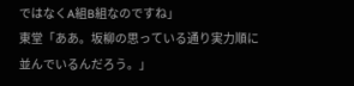ではなくA組B組なのですね」
東堂「ああ。坂柳の思っている通り実力順に並んでいるんだろう。」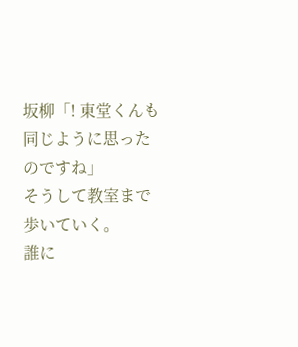坂柳「! 東堂くんも同じように思ったのですね」
そうして教室まで歩いていく。
誰に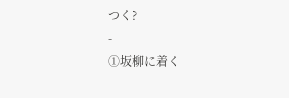つく?
-
①坂柳に着く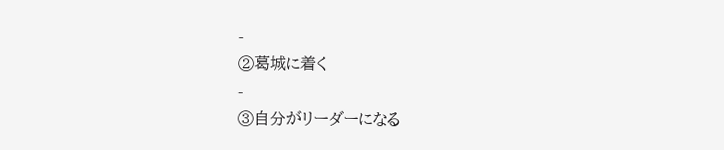-
②葛城に着く
-
③自分がリーダーになる